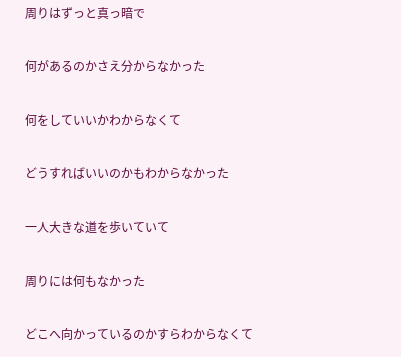周りはずっと真っ暗で

何があるのかさえ分からなかった

何をしていいかわからなくて

どうすればいいのかもわからなかった

一人大きな道を歩いていて

周りには何もなかった

どこへ向かっているのかすらわからなくて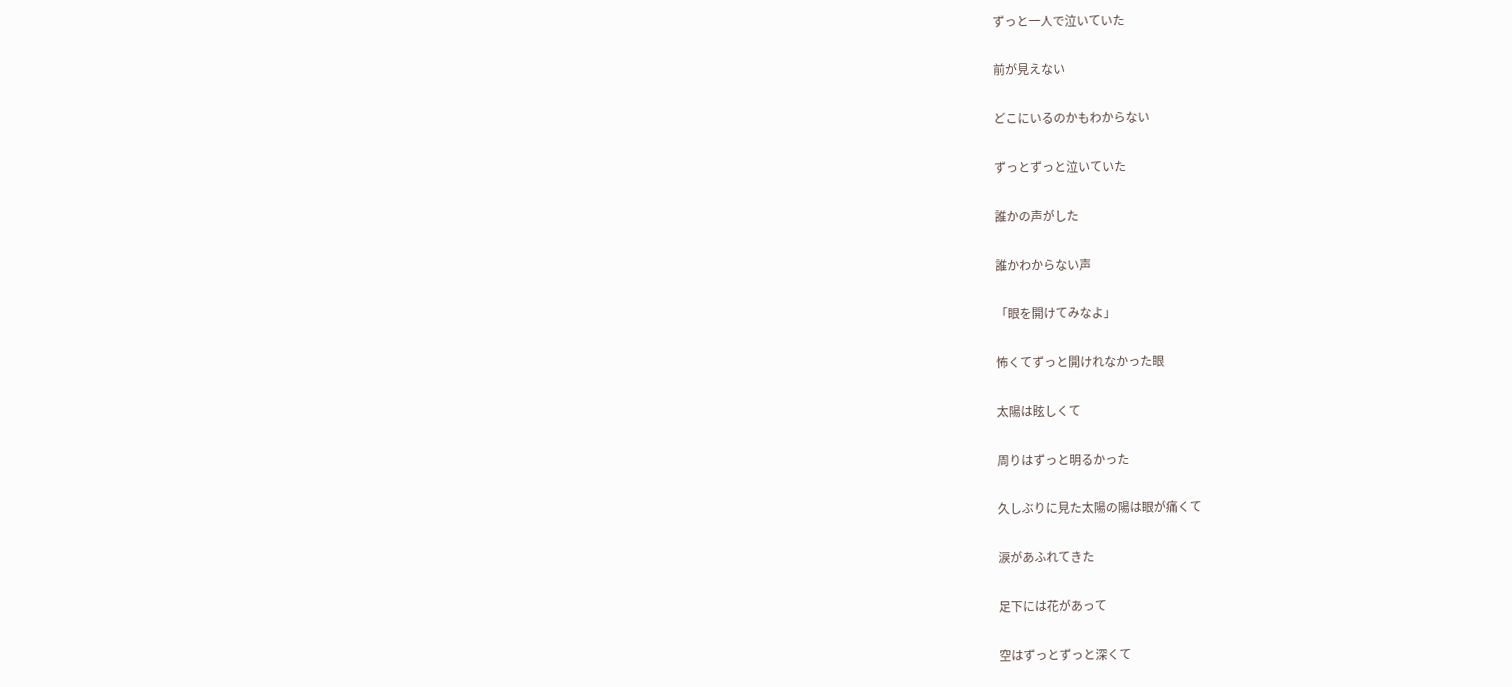ずっと一人で泣いていた

前が見えない

どこにいるのかもわからない

ずっとずっと泣いていた

誰かの声がした

誰かわからない声

「眼を開けてみなよ」

怖くてずっと開けれなかった眼

太陽は眩しくて

周りはずっと明るかった

久しぶりに見た太陽の陽は眼が痛くて

涙があふれてきた

足下には花があって

空はずっとずっと深くて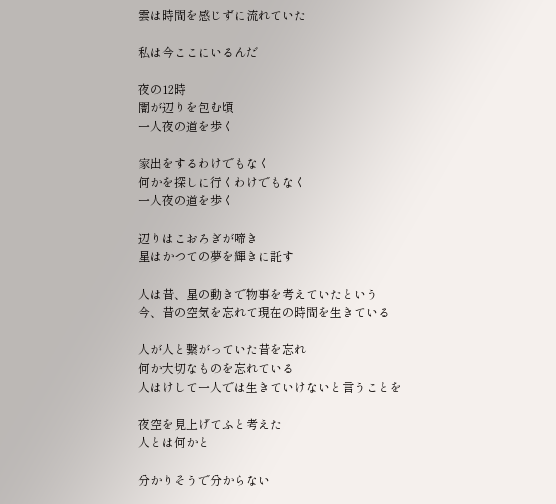雲は時間を感じずに流れていた

私は今ここにいるんだ

夜の12時
闇が辺りを包む頃
一人夜の道を歩く

家出をするわけでもなく
何かを探しに行くわけでもなく
一人夜の道を歩く

辺りはこおろぎが啼き
星はかつての夢を輝きに託す

人は昔、星の動きで物事を考えていたという
今、昔の空気を忘れて現在の時間を生きている

人が人と繋がっていた昔を忘れ
何か大切なものを忘れている
人はけして一人では生きていけないと言うことを

夜空を見上げてふと考えた
人とは何かと

分かりそうで分からない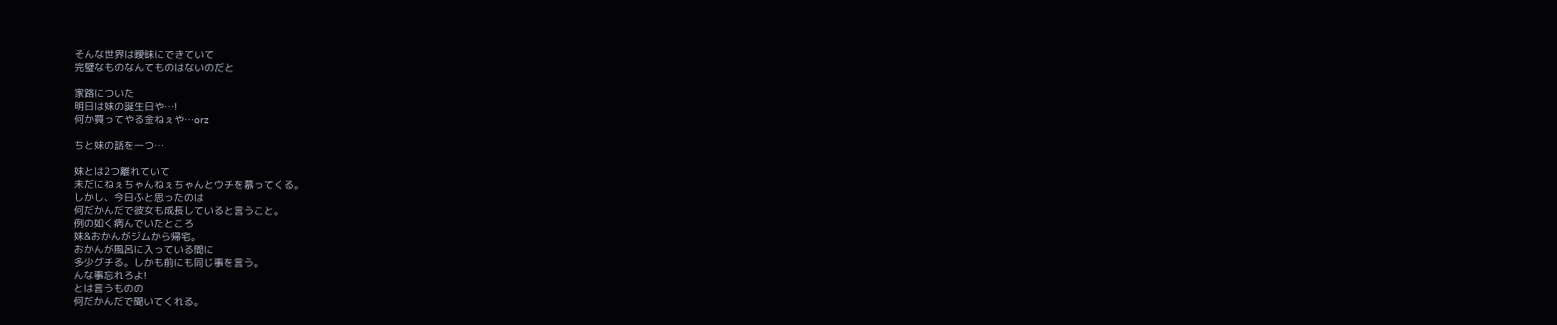そんな世界は曖昧にできていて
完璧なものなんてものはないのだと

家路についた
明日は妹の誕生日や…!
何か買ってやる金ねぇや…orz

ちと妹の話を一つ…

妹とは2つ離れていて
未だにねぇちゃんねぇちゃんとウチを慕ってくる。
しかし、今日ふと思ったのは
何だかんだで彼女も成長していると言うこと。
例の如く病んでいたところ
妹&おかんがジムから帰宅。
おかんが風呂に入っている間に
多少グチる。しかも前にも同じ事を言う。
んな事忘れろよ!
とは言うものの
何だかんだで聞いてくれる。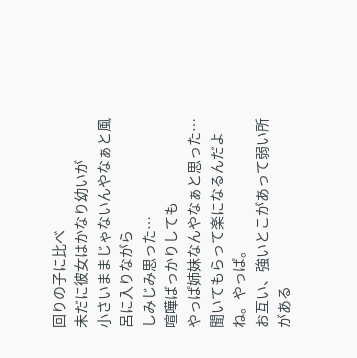回りの子に比べ
未だに彼女はかなり幼いが
小さいままじゃないんやなぁと風呂に入りながら
しみじみ思った…
喧嘩ばっかりしても
やっぱ姉妹なんやなぁと思った…
聞いてもらって楽になるんだよね。やっぱ。
お互い、強いとこがあって弱い所がある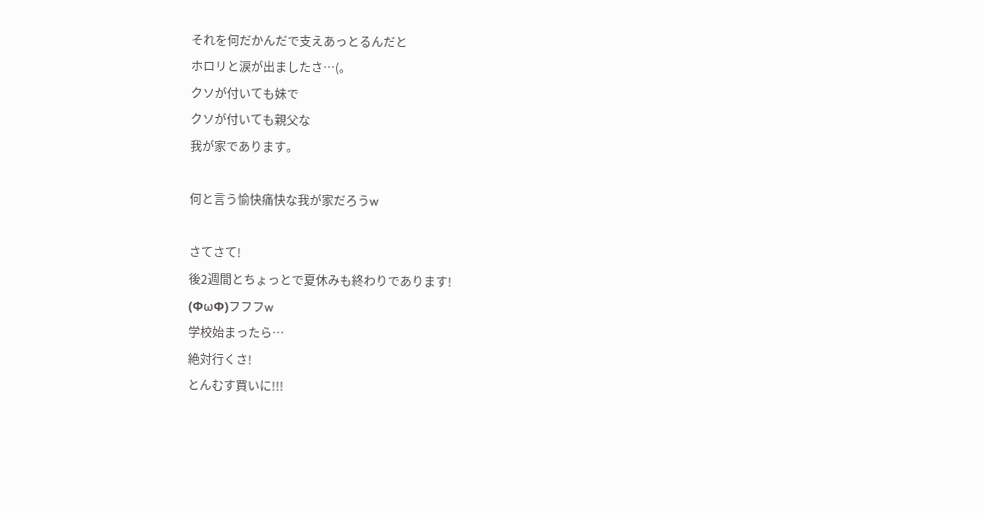それを何だかんだで支えあっとるんだと
ホロリと涙が出ましたさ…(。
クソが付いても妹で
クソが付いても親父な
我が家であります。

何と言う愉快痛快な我が家だろうw

さてさて!
後2週間とちょっとで夏休みも終わりであります!
(ФωФ)フフフw
学校始まったら…
絶対行くさ!
とんむす買いに!!!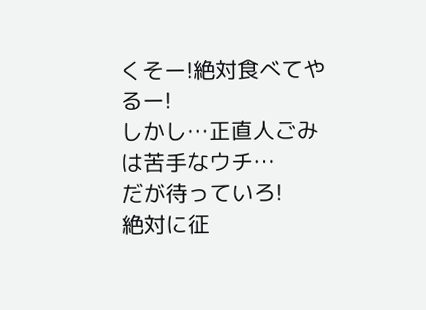くそー!絶対食べてやるー!
しかし…正直人ごみは苦手なウチ…
だが待っていろ!
絶対に征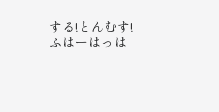する!とんむす!
ふはーはっは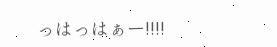っはっはぁー!!!!